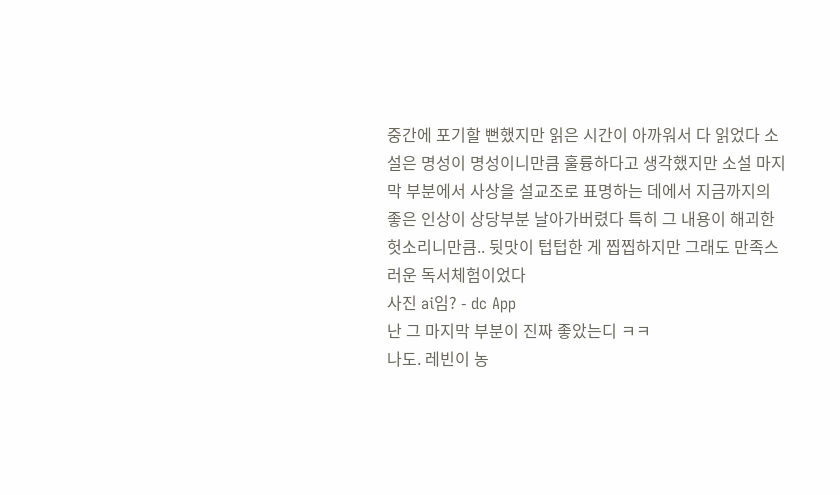중간에 포기할 뻔했지만 읽은 시간이 아까워서 다 읽었다 소설은 명성이 명성이니만큼 훌륭하다고 생각했지만 소설 마지막 부분에서 사상을 설교조로 표명하는 데에서 지금까지의 좋은 인상이 상당부분 날아가버렸다 특히 그 내용이 해괴한 헛소리니만큼.. 뒷맛이 텁텁한 게 찝찝하지만 그래도 만족스러운 독서체험이었다
사진 ai임? - dc App
난 그 마지막 부분이 진짜 좋았는디 ㅋㅋ
나도. 레빈이 농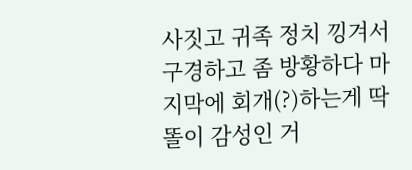사짓고 귀족 정치 낑겨서 구경하고 좀 방황하다 마지막에 회개(?)하는게 딱 똘이 감성인 거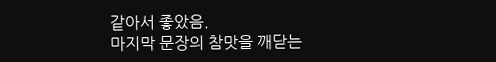같아서 좋았음.
마지막 문장의 참맛을 깨닫는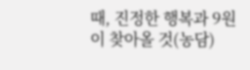때, 진정한 행복과 9원이 찾아올 것(농담)